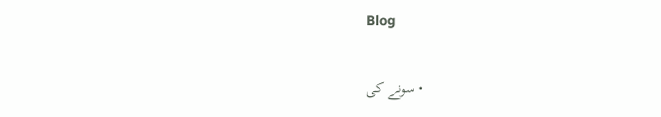Blog

  • سونے کی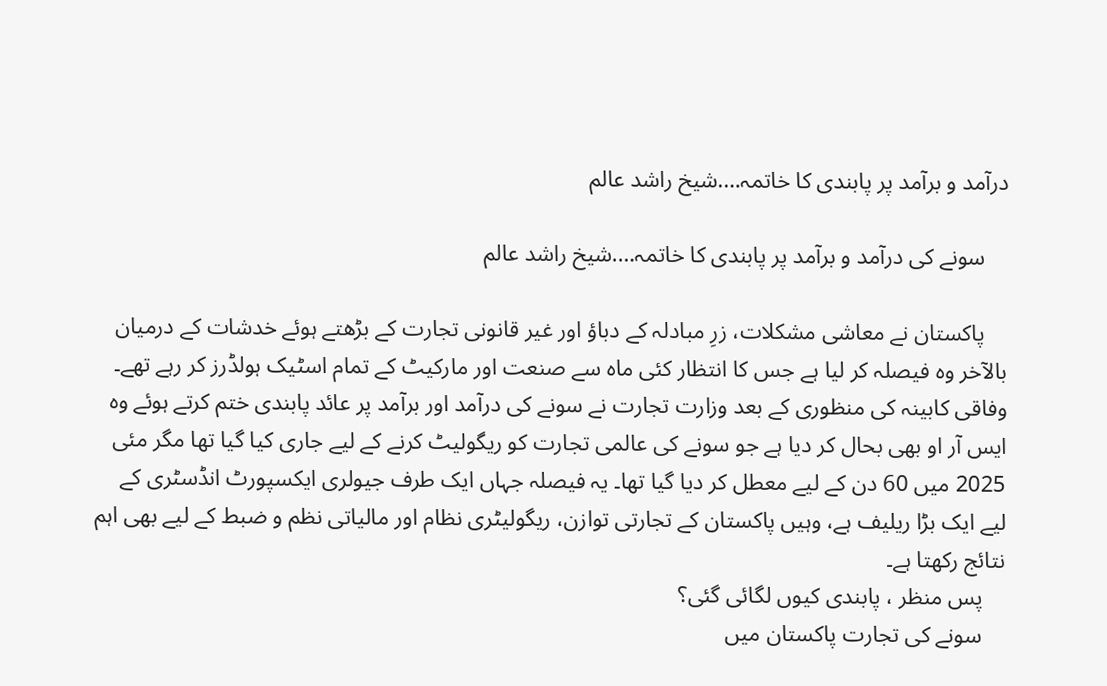درآمد و برآمد پر پابندی کا خاتمہ….شیخ راشد عالم

    سونے کی درآمد و برآمد پر پابندی کا خاتمہ….شیخ راشد عالم

    پاکستان نے معاشی مشکلات، زرِ مبادلہ کے دباؤ اور غیر قانونی تجارت کے بڑھتے ہوئے خدشات کے درمیان بالآخر وہ فیصلہ کر لیا ہے جس کا انتظار کئی ماہ سے صنعت اور مارکیٹ کے تمام اسٹیک ہولڈرز کر رہے تھے۔ وفاقی کابینہ کی منظوری کے بعد وزارت تجارت نے سونے کی درآمد اور برآمد پر عائد پابندی ختم کرتے ہوئے وہ ایس آر او بھی بحال کر دیا ہے جو سونے کی عالمی تجارت کو ریگولیٹ کرنے کے لیے جاری کیا گیا تھا مگر مئی 2025 میں 60 دن کے لیے معطل کر دیا گیا تھا۔ یہ فیصلہ جہاں ایک طرف جیولری ایکسپورٹ انڈسٹری کے لیے ایک بڑا ریلیف ہے، وہیں پاکستان کے تجارتی توازن، ریگولیٹری نظام اور مالیاتی نظم و ضبط کے لیے بھی اہم نتائج رکھتا ہے۔
    پس منظر ، پابندی کیوں لگائی گئی؟
    سونے کی تجارت پاکستان میں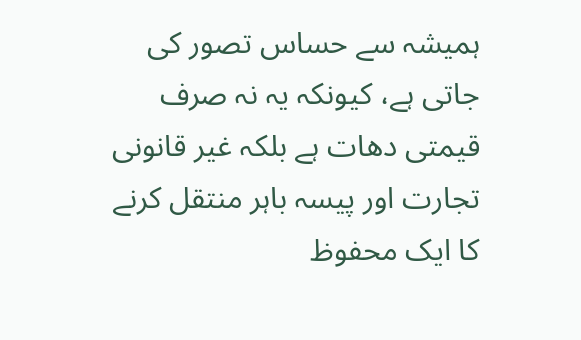ہمیشہ سے حساس تصور کی جاتی ہے، کیونکہ یہ نہ صرف قیمتی دھات ہے بلکہ غیر قانونی تجارت اور پیسہ باہر منتقل کرنے کا ایک محفوظ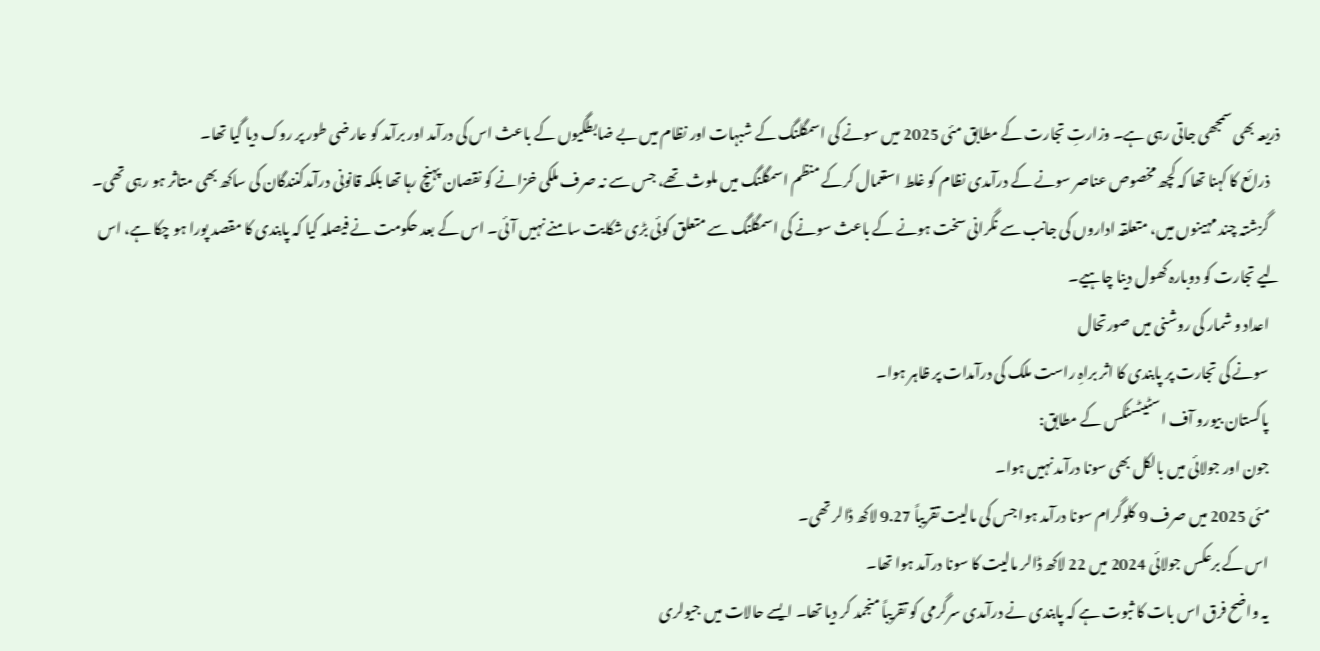ذریعہ بھی سمجھی جاتی رہی ہے۔ وزارتِ تجارت کے مطابق مئی 2025 میں سونے کی اسمگلنگ کے شبہات اور نظام میں بے ضابطگیوں کے باعث اس کی درآمد اور برآمد کو عارضی طور پر روک دیا گیا تھا۔
    ذرائع کا کہنا تھا کہ کچھ مخصوص عناصر سونے کے درآمدی نظام کو غلط استعمال کرکے منظم اسمگلنگ میں ملوث تھے، جس سے نہ صرف ملکی خزانے کو نقصان پہنچ رہا تھا بلکہ قانونی درآمدکنندگان کی ساکھ بھی متاثر ہو رہی تھی۔
    گزشتہ چند مہینوں میں، متعلقہ اداروں کی جانب سے نگرانی سخت ہونے کے باعث سونے کی اسمگلنگ سے متعلق کوئی بڑی شکایت سامنے نہیں آئی۔ اس کے بعد حکومت نے فیصلہ کیا کہ پابندی کا مقصد پورا ہو چکا ہے، اس لیے تجارت کو دوبارہ کھول دینا چاہیے۔
    اعداد و شمار کی روشنی میں صورتحال
    سونے کی تجارت پر پابندی کا اثر براہِ راست ملک کی درآمدات پر ظاہر ہوا۔
    پاکستان بیورو آف اسٹیٹسٹکس کے مطابق:
    جون اور جولائی میں بالکل بھی سونا درآمد نہیں ہوا۔
    مئی 2025 میں صرف 9 کلوگرام سونا درآمد ہوا جس کی مالیت تقریباً 9.27 لاکھ ڈالر تھی۔
    اس کے برعکس جولائی 2024 میں 22 لاکھ ڈالر مالیت کا سونا درآمد ہوا تھا۔
    یہ واضح فرق اس بات کا ثبوت ہے کہ پابندی نے درآمدی سرگرمی کو تقریباً منجمد کر دیا تھا۔ ایسے حالات میں جیولری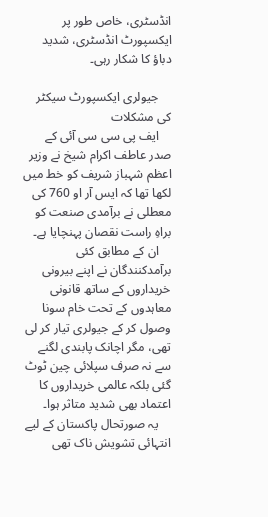انڈسٹری، خاص طور پر ایکسپورٹ انڈسٹری، شدید دباؤ کا شکار رہی۔

    جیولری ایکسپورٹ سیکٹر کی مشکلات
    ایف پی سی سی آئی کے صدر عاطف اکرام شیخ نے وزیر اعظم شہباز شریف کو خط میں لکھا تھا کہ ایس آر او 760 کی معطلی نے برآمدی صنعت کو براہِ راست نقصان پہنچایا ہے۔
    ان کے مطابق کئی برآمدکنندگان نے اپنے بیرونی خریداروں کے ساتھ قانونی معاہدوں کے تحت خام سونا وصول کر کے جیولری تیار کر لی تھی، مگر اچانک پابندی لگنے سے نہ صرف سپلائی چین ٹوٹ گئی بلکہ عالمی خریداروں کا اعتماد بھی شدید متاثر ہوا۔
    یہ صورتحال پاکستان کے لیے انتہائی تشویش ناک تھی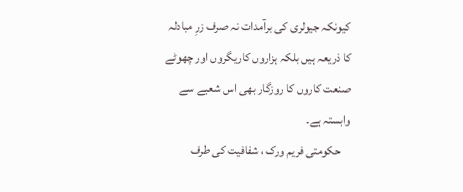کیونکہ جیولری کی برآمدات نہ صرف زرِ مبادلہ کا ذریعہ ہیں بلکہ ہزاروں کاریگروں اور چھوٹے صنعت کاروں کا روزگار بھی اس شعبے سے وابستہ ہے۔
    حکومتی فریم ورک ، شفافیت کی طرف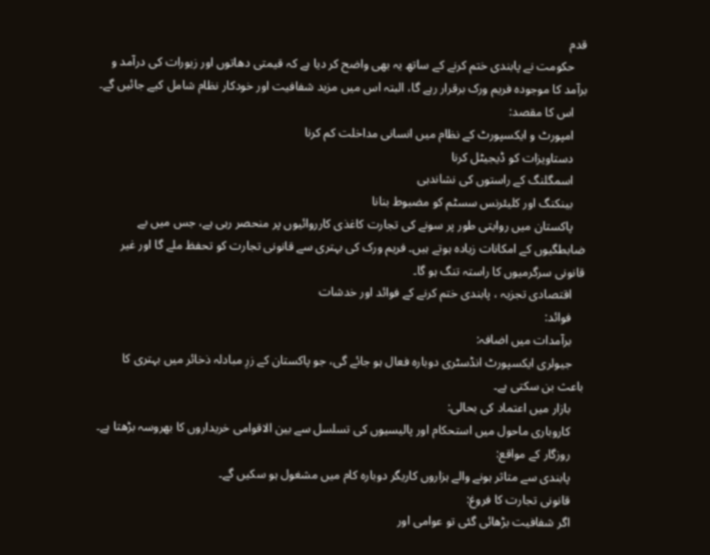قدم
    حکومت نے پابندی ختم کرنے کے ساتھ یہ بھی واضح کر دیا ہے کہ قیمتی دھاتوں اور زیورات کی درآمد و برآمد کا موجودہ فریم ورک برقرار رہے گا، البتہ اس میں مزید شفافیت اور خودکار نظام شامل کیے جائیں گے۔
    اس کا مقصد:
    امپورٹ و ایکسپورٹ کے نظام میں انسانی مداخلت کم کرنا
    دستاویزات کو ڈیجیٹل کرنا
    اسمگلنگ کے راستوں کی نشاندہی
    بینکنگ اور کلیئرنس سسٹم کو مضبوط بنانا
    پاکستان میں روایتی طور پر سونے کی تجارت کاغذی کارروائیوں پر منحصر رہی ہے، جس میں بے ضابطگیوں کے امکانات زیادہ ہوتے ہیں۔ فریم ورک کی بہتری سے قانونی تجارت کو تحفظ ملے گا اور غیر قانونی سرگرمیوں کا راستہ تنگ ہو گا۔
    اقتصادی تجزیہ ، پابندی ختم کرنے کے فوائد اور خدشات
    فوائد:
    برآمدات میں اضافہ:
    جیولری ایکسپورٹ انڈسٹری دوبارہ فعال ہو جائے گی، جو پاکستان کے زرِ مبادلہ ذخائر میں بہتری کا باعث بن سکتی ہے۔
    بازار میں اعتماد کی بحالی:
    کاروباری ماحول میں استحکام اور پالیسیوں کی تسلسل سے بین الاقوامی خریداروں کا بھروسہ بڑھتا ہے۔
    روزگار کے مواقع:
    پابندی سے متاثر ہونے والے ہزاروں کاریگر دوبارہ کام میں مشغول ہو سکیں گے۔
    قانونی تجارت کا فروغ:
    اگر شفافیت بڑھائی گئی تو عوامی اور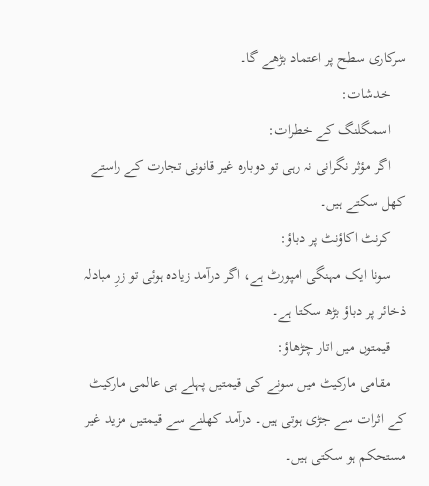سرکاری سطح پر اعتماد بڑھے گا۔
    خدشات:
    اسمگلنگ کے خطرات:
    اگر مؤثر نگرانی نہ رہی تو دوبارہ غیر قانونی تجارت کے راستے کھل سکتے ہیں۔
    کرنٹ اکاؤنٹ پر دباؤ:
    سونا ایک مہنگی امپورٹ ہے، اگر درآمد زیادہ ہوئی تو زرِ مبادلہ ذخائر پر دباؤ بڑھ سکتا ہے۔
    قیمتوں میں اتار چڑھاؤ:
    مقامی مارکیٹ میں سونے کی قیمتیں پہلے ہی عالمی مارکیٹ کے اثرات سے جڑی ہوتی ہیں۔ درآمد کھلنے سے قیمتیں مزید غیر مستحکم ہو سکتی ہیں۔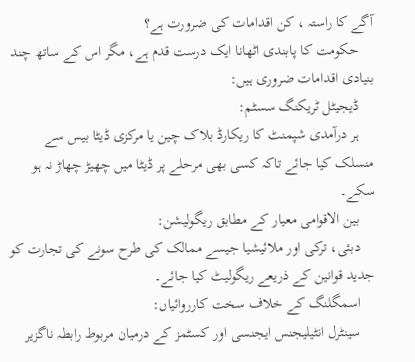آگے کا راستہ ، کن اقدامات کی ضرورت ہے؟
    حکومت کا پابندی اٹھانا ایک درست قدم ہے، مگر اس کے ساتھ چند بنیادی اقدامات ضروری ہیں:
    ڈیجیٹل ٹریکنگ سسٹم:
    ہر درآمدی شپمنٹ کا ریکارڈ بلاک چین یا مرکزی ڈیٹا بیس سے منسلک کیا جائے تاکہ کسی بھی مرحلے پر ڈیٹا میں چھیڑ چھاڑ نہ ہو سکے۔
    بین الاقوامی معیار کے مطابق ریگولیشن:
    دبئی، ترکی اور ملائیشیا جیسے ممالک کی طرح سونے کی تجارت کو جدید قوانین کے ذریعے ریگولیٹ کیا جائے۔
    اسمگلنگ کے خلاف سخت کارروائیاں:
    سینٹرل انٹیلیجنس ایجنسی اور کسٹمز کے درمیان مربوط رابطہ ناگزیر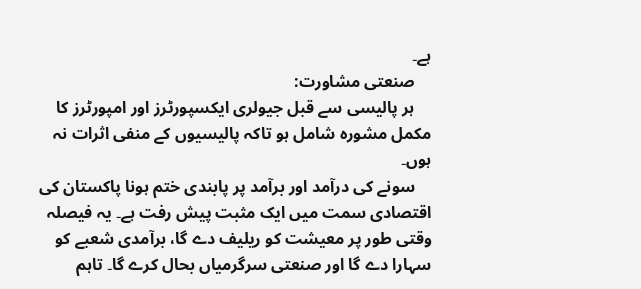ہے۔
    صنعتی مشاورت:
    ہر پالیسی سے قبل جیولری ایکسپورٹرز اور امپورٹرز کا مکمل مشورہ شامل ہو تاکہ پالیسیوں کے منفی اثرات نہ ہوں۔
    سونے کی درآمد اور برآمد پر پابندی ختم ہونا پاکستان کی اقتصادی سمت میں ایک مثبت پیش رفت ہے۔ یہ فیصلہ وقتی طور پر معیشت کو ریلیف دے گا، برآمدی شعبے کو سہارا دے گا اور صنعتی سرگرمیاں بحال کرے گا۔ تاہم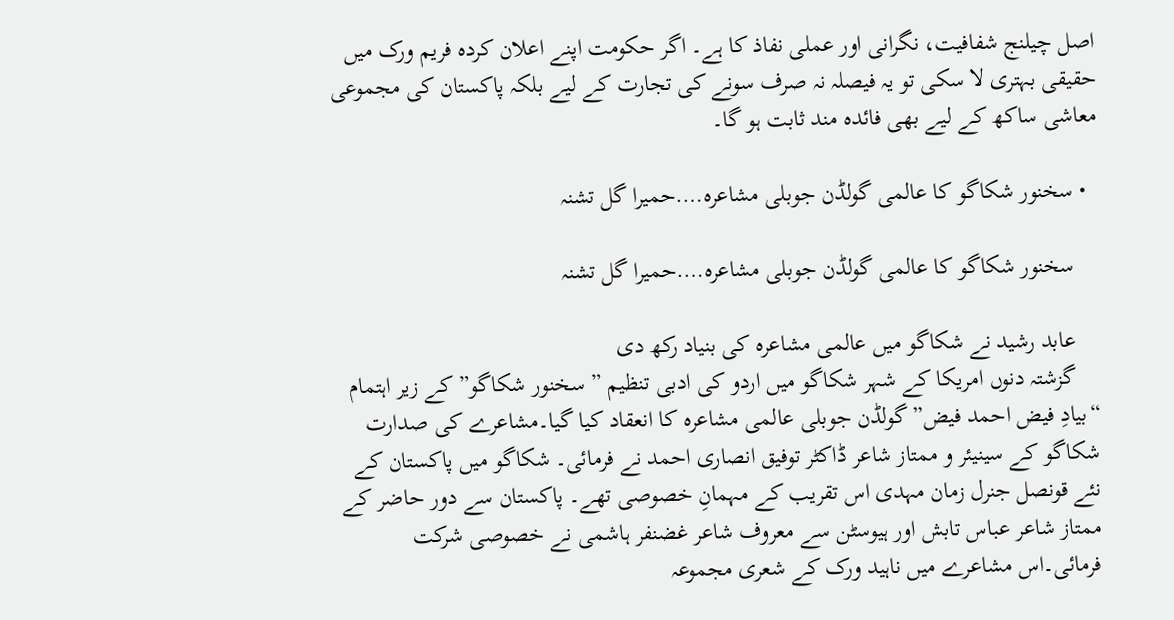اصل چیلنج شفافیت، نگرانی اور عملی نفاذ کا ہے۔ اگر حکومت اپنے اعلان کردہ فریم ورک میں حقیقی بہتری لا سکی تو یہ فیصلہ نہ صرف سونے کی تجارت کے لیے بلکہ پاکستان کی مجموعی معاشی ساکھ کے لیے بھی فائدہ مند ثابت ہو گا۔

  • سخنور شکاگو کا عالمی گولڈن جوبلی مشاعرہ….حمیرا گل تشنہ

    سخنور شکاگو کا عالمی گولڈن جوبلی مشاعرہ….حمیرا گل تشنہ

    عابد رشید نے شکاگو میں عالمی مشاعرہ کی بنیاد رکھ دی
    گزشتہ دنوں امریکا کے شہر شکاگو میں اردو کی ادبی تنظیم ” سخنور شکاگو” کے زیر اہتمام “بیادِ فیض احمد فیض” گولڈن جوبلی عالمی مشاعرہ کا انعقاد کیا گیا۔مشاعرے کی صدارت شکاگو کے سینیئر و ممتاز شاعر ڈاکٹر توفیق انصاری احمد نے فرمائی۔ شکاگو میں پاکستان کے نئے قونصل جنرل زمان مہدی اس تقریب کے مہمانِ خصوصی تھے۔ پاکستان سے دور حاضر کے ممتاز شاعر عباس تابش اور ہیوسٹن سے معروف شاعر غضنفر ہاشمی نے خصوصی شرکت فرمائی۔اس مشاعرے میں ناہید ورک کے شعری مجموعہ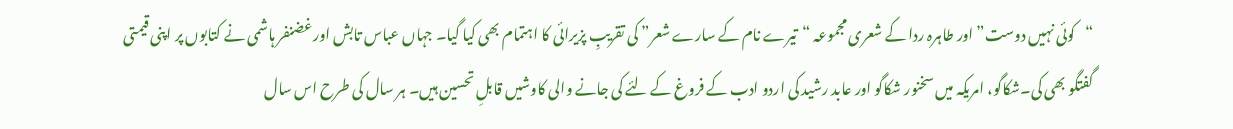“کوئی نہیں دوست” اور طاہرہ ردا کے شعری مجموعہ “تیرے نام کے سارے شعر” کی تقریبِ پزیرائی کا اہتمام بھی کیا گیا۔ جہاں عباس تابش اور غضنفر ہاشمی نے کتابوں پر اپنی قیمتی گفتگو بھی کی۔شکاگو، امریکہ میں سخنور شکاگو اور عابد رشید کی اردو ادب کے فروغ کے لئے کی جانے والی کاوشیں قابلِ تحسین ہیں۔ ہر سال کی طرح اس سال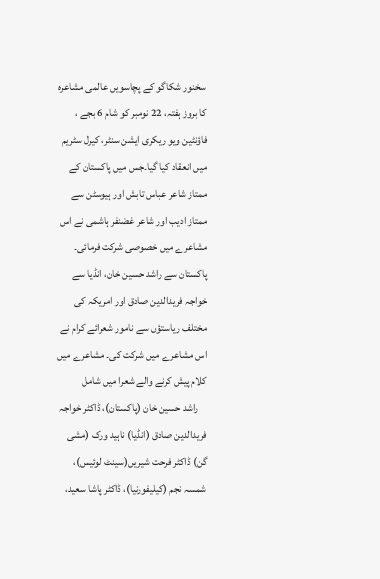سخنور شکاگو کے پچاسویں عالمی مشاعرہ کا بروز ہفتہ، 22 نومبر کو شام 6 بجے ، فاؤنٹین ویو ریکری ایشن سنٹر، کیرل سٹریم میں انعقاد کیا گیا۔جس میں پاکستان کے ممتاز شاعر عباس تابش اور ہیوسٹن سے ممتاز ادیب اور شاعر غضنفر ہاشمی نے اس مشاعرے میں خصوصی شرکت فرمائی۔ پاکستان سے راشد حسین خان، انڈیا سے خواجہ فریدالدین صادق اور امریکہ کی مختلف ریاستؤں سے نامور شعرائے کرام نے اس مشاعرے میں شرکت کی۔ مشاعرے میں کلام پیش کرنے والے شعرا میں شامل
    راشد حسین خان (پاکستان)، ڈاکٹر خواجہ فریدالدین صادق (انڈیا) ناہید ورک (مشی گن) ڈاکٹر فرحت شیریں(سینٹ لوئیس)، شمسہ نجم (کیلیفورنیا)، ڈاکٹر پاشا سعید،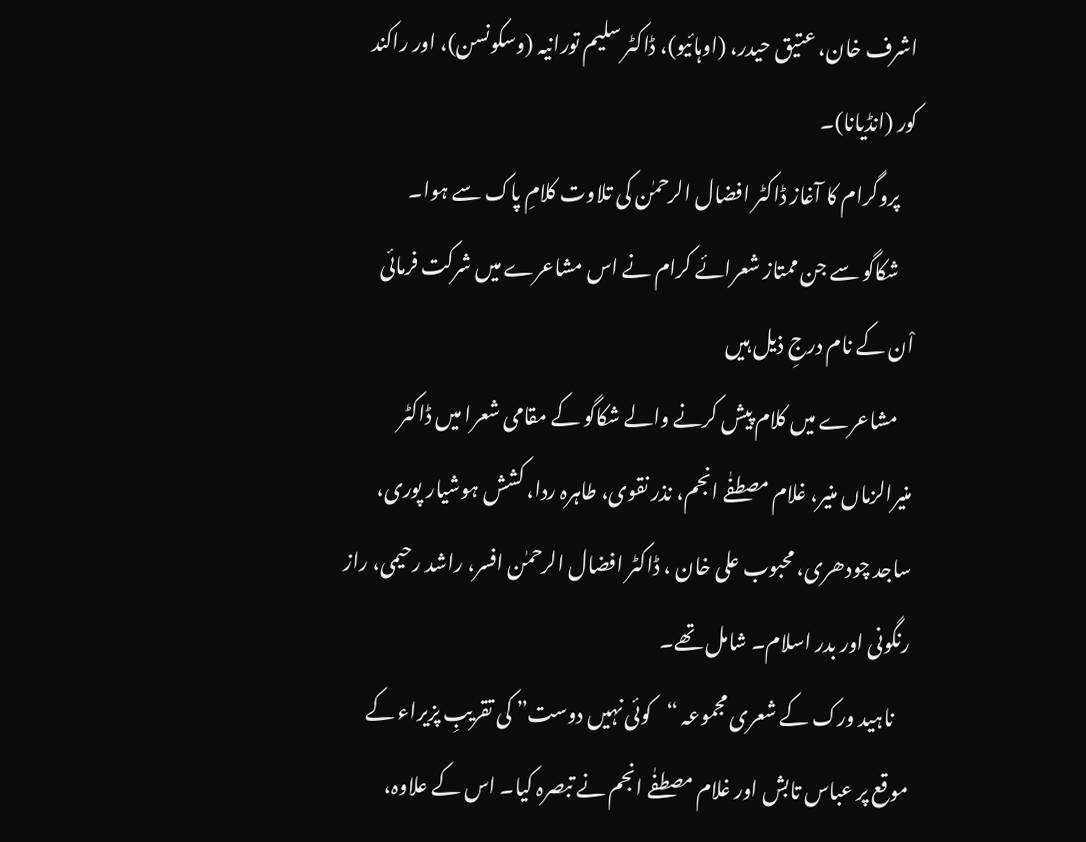اشرف خان، عتیق حیدر، (اوہائیو)، ڈاکٹر سلیم تورانیہ (وسکونسن)، اور راکند کور (انڈیانا)۔
    پروگرام کا آغاز ڈاکٹر افضال الرحمٰن کی تلاوت کلامِ پاک سے ہوا۔
    شکاگو سے جن ممتاز شعرائے کرام نے اس مشاعرے میں شرکت فرمائی اْن کے نام درجِ ذیل ہیں
    مشاعرے میں کلام پیش کرنے والے شکاگو کے مقامی شعرا میں ڈاکٹر منیرالزماں منیر، غلام مصطفٰے انجم، نذر نقوی، طاہرہ ردا، کشش ہوشیار پوری، ساجد چودھری، محبوب علی خان ، ڈاکٹر افضال الرحمٰن افسر، راشد رحیمی، راز رنگونی اور بدر اسلام۔ شامل تھے۔
    ناہید ورک کے شعری مجموعہ “کوئی نہیں دوست” کی تقریبِ پزیراء کے موقع پر عباس تابش اور غلام مصطفٰے انجم نے تبصرہ کیا۔ اس کے علاوہ،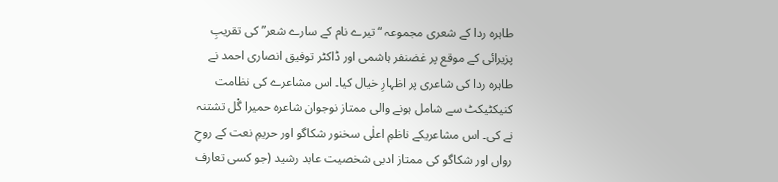طاہرہ ردا کے شعری مجموعہ “تیرے نام کے سارے شعر” کی تقریبِ پزیرائی کے موقع پر غضنفر ہاشمی اور ڈاکٹر توفیق انصاری احمد نے طاہرہ ردا کی شاعری پر اظہارِ خیال کیا۔ اس مشاعرے کی نظامت کنیکٹیکٹ سے شامل ہونے والی ممتاز نوجوان شاعرہ حمیرا گْل تشتنہ نے کی۔ اس مشاعریکے ناظمِ اعلٰی سخنور شکاگو اور حریمِ نعت کے روحِ رواں اور شکاگو کی ممتاز ادبی شخصیت عابد رشید (جو کسی تعارف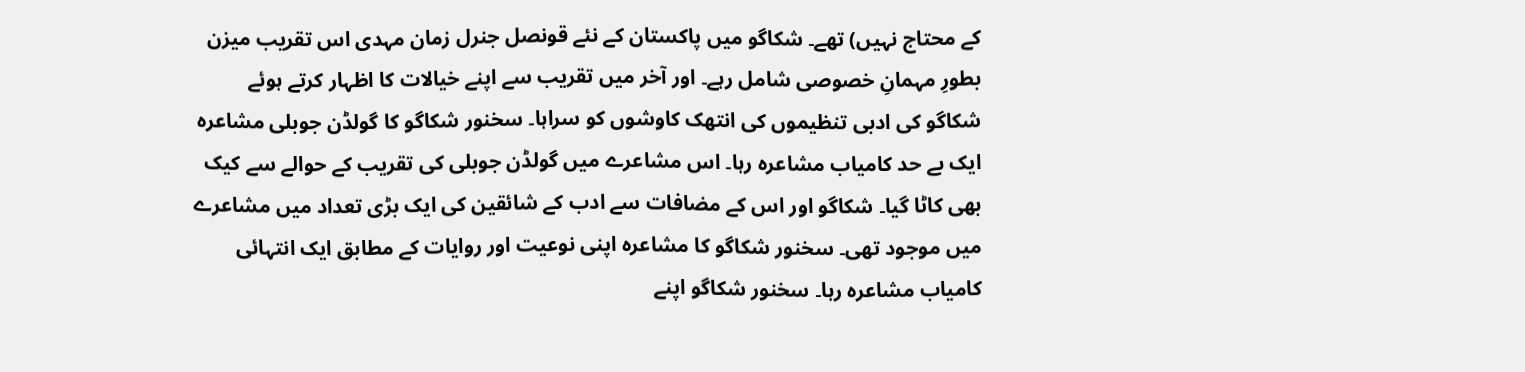کے محتاج نہیں) تھے۔ شکاگو میں پاکستان کے نئے قونصل جنرل زمان مہدی اس تقریب میزن بطورِ مہمانِ خصوصی شامل رہے۔ اور آخر میں تقریب سے اپنے خیالات کا اظہار کرتے ہوئے شکاگو کی ادبی تنظیموں کی انتھک کاوشوں کو سراہا۔ سخنور شکاگو کا گولڈن جوبلی مشاعرہ ایک بے حد کامیاب مشاعرہ رہا۔ اس مشاعرے میں گولڈن جوبلی کی تقریب کے حوالے سے کیک بھی کاٹا گیا۔ شکاگو اور اس کے مضافات سے ادب کے شائقین کی ایک بڑی تعداد میں مشاعرے میں موجود تھی۔ سخنور شکاگو کا مشاعرہ اپنی نوعیت اور روایات کے مطابق ایک انتہائی کامیاب مشاعرہ رہا۔ سخنور شکاگو اپنے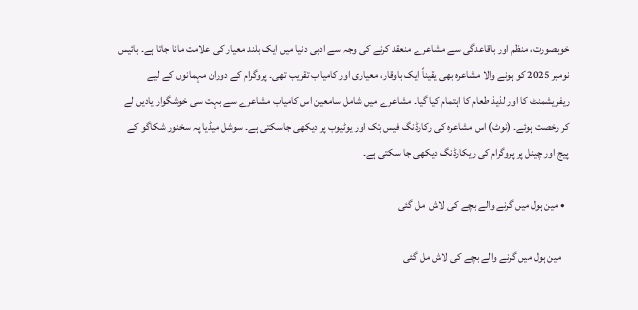خوبصورت، منظم اور باقاعدگی سے مشاعرے منعقد کرنے کی وجہ سے ادبی دنیا میں ایک بلند معیار کی علامت مانا جاتا ہے۔ بائیس نومبر 2025 کو ہونے والا مشاعرہ بھی یقیناً ایک باوقار، معیاری اور کامیاب تقریب تھی۔ پروگرام کے دوران مہمانوں کے لیے ریفریشمنٹ کا اور لذیذ طعام کا اہتمام کیا گیا۔ مشاعرے میں شامل سامعین اس کامیاب مشاعرے سے بہت سی خوشگوار یادیں لے کر رخصت ہوئے۔ (نوٹ) اس مشاعرہ کی رکارڈنگ فیس بْک اور یوٹیوب پر دیکھی جاسکتی ہے۔ سوشل میڈیا پہ سخنور شکاگو کے پیج اور چینل پر پروگرام کی ریکارڈنگ دیکھی جا سکتی ہے۔

  • مین ہول میں گرنے والے بچے کی لاش  مل گئی

    مین ہول میں گرنے والے بچے کی لاش مل گئی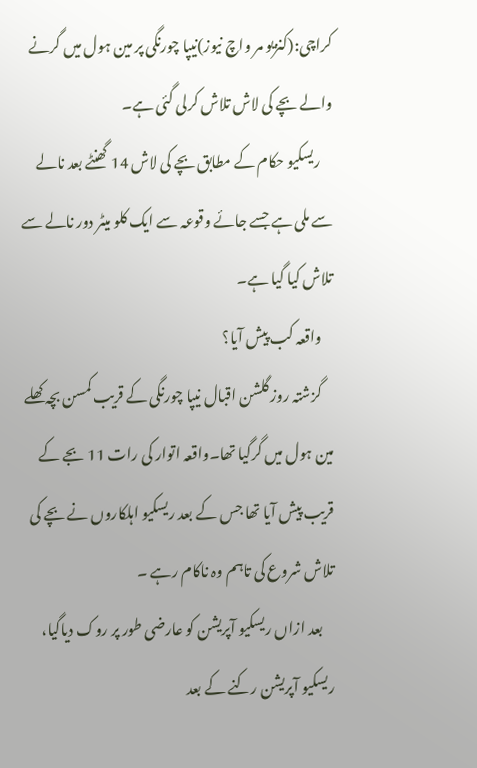کراچی:(کنزیو مر واچ نیوز)نیپا چورنگی پر مین ہول میں گرنے والے بچے کی لاش تلاش کرلی گئی ہے۔
    ریسکیو حکام کے مطابق بچے کی لاش 14 گھنٹے بعد نالے سے ملی ہے جسے جائے وقوعہ سے ایک کلو میٹر دور نالے سے تلاش کیا گیا ہے۔
    واقعہ کب پیش آیا؟
    گزشتہ روز گلشن اقبال نیپا چورنگی کے قریب کمسن بچہ کھلے مین ہول میں گرگیا تھا۔واقعہ اتوار کی رات 11 بجے کے قریب پیش آیا تھا جس کے بعد ریسکیو اہلکاروں نے بچے کی تلاش شروع کی تاہم وہ ناکام رہے ۔
    بعد ازاں ریسکیو آپریشن کو عارضی طور پر روک دیاگیا، ریسکیو آپریشن رکنے کے بعد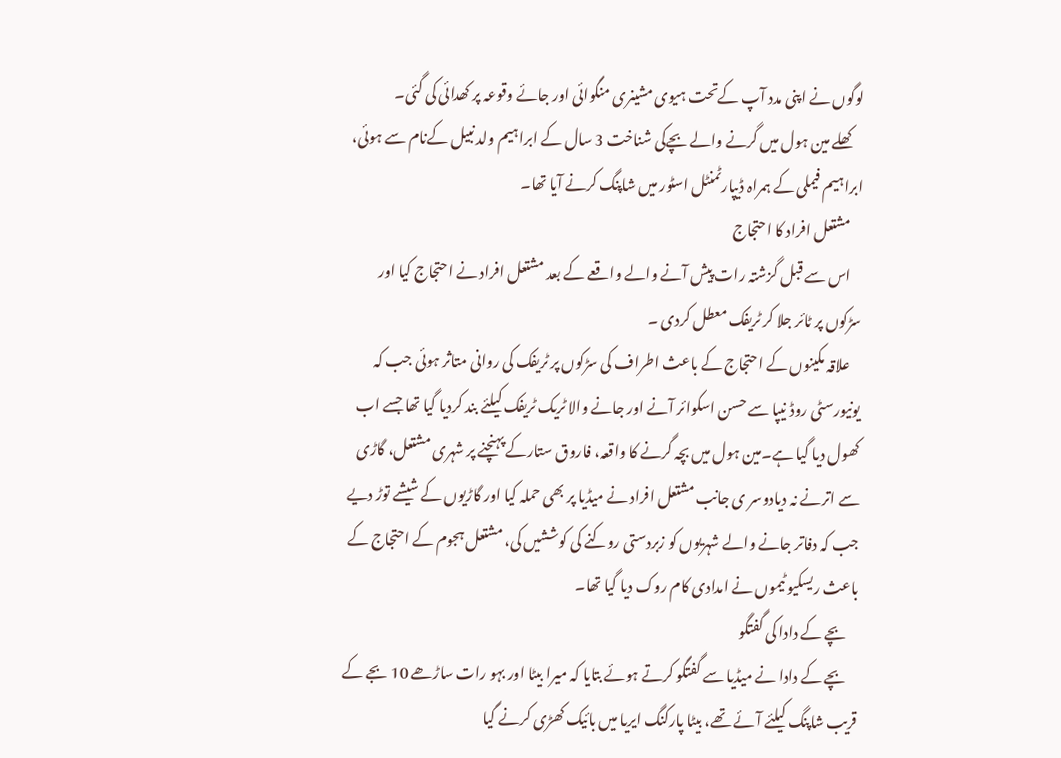لوگوں نے اپنی مدد آپ کےتحت ہیوی مشینری منگوائی اور جائے وقوعہ پر کھدائی کی گئی۔
    کھلے مین ہول میں گرنے والے بچےکی شناخت 3 سال کے ابراہیم ولد نبیل کےنام سے ہوئی، ابراہیم فیملی کے ہمراہ ڈیپارٹمنٹل اسٹور میں شاپنگ کرنے آیا تھا۔
    مشتعل افراد کا احتجاج
    اس سے قبل گزشتہ رات پیش آنے والے واقعے کے بعد مشتعل افراد نے احتجاج کیا اور سڑکوں پر ٹائر جلا کر ٹریفک معطل کردی ۔
    علاقہ مکینوں کے احتجاج کے باعث اطراف کی سڑکوں پر ٹریفک کی روانی متاثر ہوئی جب کہ یونیورسٹی روڈ نیپا سے حسن اسکوائر آنے اور جانے والا ٹریک ٹریفک کیلئے بند کردیا گیا تھا جسے اب کھول دیا گیا ہے۔مین ہول میں بچہ گرنے کا واقعہ، فاروق ستارکے پہنچنے پر شہری مشتعل، گاڑی سے اترنے نہ دیادوسر ی جانب مشتعل افراد نے میڈیا پر بھی حملہ کیا اور گاڑیوں کے شیشے توڑ دیے جب کہ دفاتر جانے والے شہریوں کو زبردستی روکنے کی کوششیں کی، مشتعل ہجوم کے احتجاج کے باعث ریسکیو ٹیموں نے امدادی کام روک دیا گیا تھا۔
    بچے کے دادا کی گفتگو
    بچے کے دادا نے میڈیا سے گفتگو کرتے ہوئے بتایا کہ میرا بیٹا اور بہو رات ساڑھے 10 بجے کے قریب شاپنگ کیلئے آئے تھے، بیٹا پارکنگ ایریا میں بائیک کھڑی کرنے گیا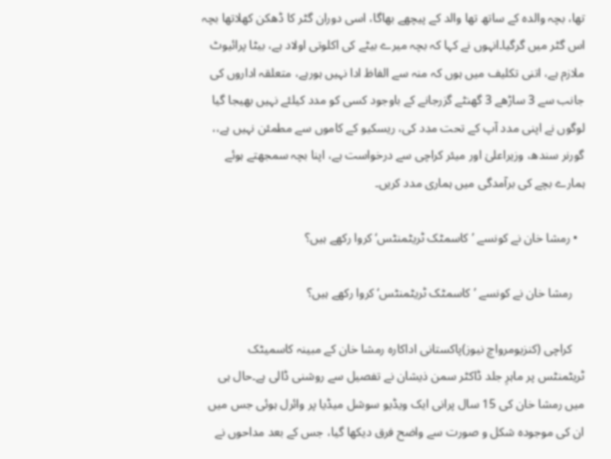تھا، بچہ والدہ کے ساتھ تھا والد کے پیچھے بھاگا، اسی دوران گٹر کا ڈھکن کھلاتھا بچہ اس گٹر میں گرگیا۔انہوں نے کہا کہ بچہ میرے بیٹے کی اکلوتی اولاد ہے، بیٹا پرائیوٹ ملازم ہے، اتنی تکلیف میں ہوں کہ منہ سے الفاظ ادا نہیں ہورہے، متعلقہ اداروں کی جانب سے 3 ساڑھے 3 گھنٹے گزرجانے کے باوجود کسی کو مدد کیلئے نہیں بھیجا گیا لوگوں نے اپنی مدد آپ کے تحت مدد کی، ریسکیو کے کاموں سے مطمئن نہیں ہے،، گورنر سندھ، وزیراعلیٰ اور میئر کراچی سے درخواست ہے، اپنا بچہ سمجھتے ہوئے ہمارے بچے کی برآمدگی میں ہماری مدد کریں۔

  • رمشا خان نے کونسے ’کاسمٹک ٹریٹمنٹس‘ کروا رکھے ہیں؟

    رمشا خان نے کونسے ’کاسمٹک ٹریٹمنٹس‘ کروا رکھے ہیں؟

    کراچی (کنزیومرواچ نیوز)پاکستانی اداکارہ رمشا خان کے مبینہ کاسمیٹک ٹریٹمنٹس پر ماہرِ جلد ڈاکٹر سمن ذیشان نے تفصیل سے روشنی ڈالی ہے۔حال ہی میں رمشا خان کی 15 سال پرانی ایک ویڈیو سوشل میڈیا پر وائرل ہوئی جس میں ان کی موجودہ شکل و صورت سے واضح فرق دیکھا گیا، جس کے بعد مداحوں نے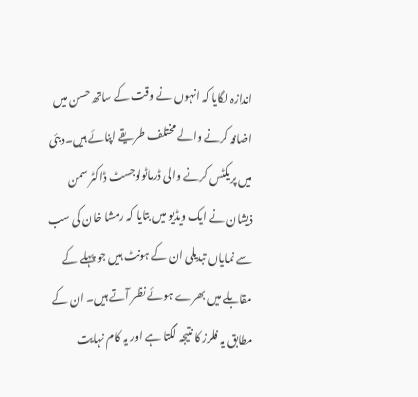اندازہ لگایا کہ انہوں نے وقت کے ساتھ حسن میں اضافہ کرنے والے مختلف طریقے اپنائے ہیں۔دبئی میں پریکٹس کرنے والی ڈرماٹولوجسٹ ڈاکٹر سمن ذیشان نے ایک ویڈیو میں بتایا کہ رمشا خان کی سب سے نمایاں تبدیلی ان کے ہونٹ ہیں جو پہلے کے مقابلے میں بھرے ہوئے نظر آتے ہیں۔ ان کے مطابق یہ فلرز کا نتیجہ لگتا ہے اور یہ کام نہایت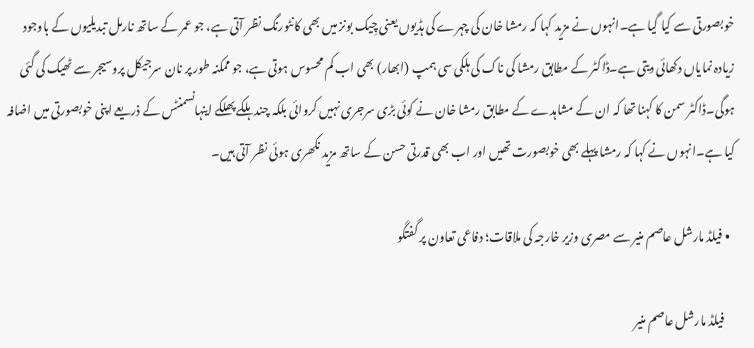خوبصورتی سے کیا گیا ہے۔انہوں نے مزید کہا کہ رمشا خان کی چہرے کی ہڈیوں یعنی چِیک بونز میں بھی کانٹورنگ نظر آتی ہے، جو عمر کے ساتھ نارمل تبدیلیوں کے باوجود زیادہ نمایاں دکھائی دیتی ہے۔ڈاکٹر کے مطابق رمشا کی ناک کی ہلکی سی ہمپ (ابھار) بھی اب کم محسوس ہوتی ہے، جو ممکنہ طور پر نان سرجیکل پروسیجر سے ٹھیک کی گئی ہوگی۔ڈاکٹر سمن کا کہنا تھا کہ ان کے مشاہدے کے مطابق رمشا خان نے کوئی بڑی سرجری نہیں کروائی بلکہ چند ہلکے پھلکے اینہانسمنٹس کے ذریعے اپنی خوبصورتی میں اضافہ کیا ہے۔انہوں نے کہا کہ رمشا پہلے بھی خوبصورت تھیں اور اب بھی قدرتی حسن کے ساتھ مزید نکھری ہوئی نظر آتی ہیں۔

  • فیلڈ مارشل عاصم منیر سے مصری وزیر خارجہ کی ملاقات؛ دفاعی تعاون پر گفتگو

    فیلڈ مارشل عاصم منیر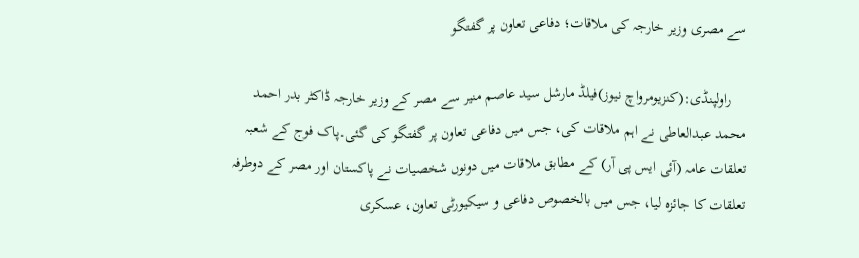سے مصری وزیر خارجہ کی ملاقات؛ دفاعی تعاون پر گفتگو

    راولپنڈی:(کنزیومرواچ نیوز)فیلڈ مارشل سید عاصم منیر سے مصر کے وزیر خارجہ ڈاکٹر بدر احمد محمد عبدالعاطی نے اہم ملاقات کی، جس میں دفاعی تعاون پر گفتگو کی گئی۔پاک فوج کے شعبہ تعلقات عامہ (آئی ایس پی آر) کے مطابق ملاقات میں دونوں شخصیات نے پاکستان اور مصر کے دوطرفہ تعلقات کا جائزہ لیا، جس میں بالخصوص دفاعی و سیکیورٹی تعاون، عسکری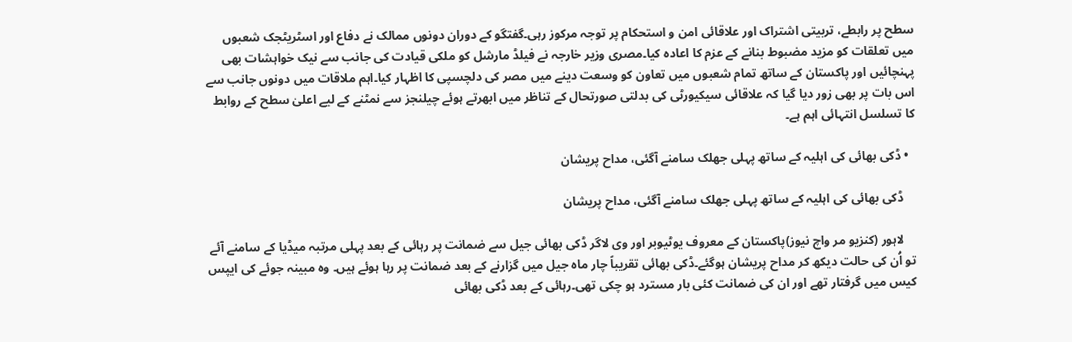سطح پر رابطے، تربیتی اشتراک اور علاقائی امن و استحکام پر توجہ مرکوز رہی۔گفتگو کے دوران دونوں ممالک نے دفاع اور اسٹریٹجک شعبوں میں تعلقات کو مزید مضبوط بنانے کے عزم کا اعادہ کیا۔مصری وزیر خارجہ نے فیلڈ مارشل کو ملکی قیادت کی جانب سے نیک خواہشات بھی پہنچائیں اور پاکستان کے ساتھ تمام شعبوں میں تعاون کو وسعت دینے میں مصر کی دلچسپی کا اظہار کیا۔اہم ملاقات میں دونوں جانب سے اس بات پر بھی زور دیا گیا کہ علاقائی سیکیورٹی کی بدلتی صورتحال کے تناظر میں ابھرتے ہوئے چیلنجز سے نمٹنے کے لیے اعلیٰ سطح کے روابط کا تسلسل انتہائی اہم ہے۔

  • ڈکی بھائی کی اہلیہ کے ساتھ پہلی جھلک سامنے آگئی، مداح پریشان

    ڈکی بھائی کی اہلیہ کے ساتھ پہلی جھلک سامنے آگئی، مداح پریشان

    لاہور (کنزیو مر واچ نیوز)پاکستان کے معروف یوٹیوبر اور وی لاگر ڈکی بھائی جیل سے ضمانت پر رہائی کے بعد پہلی مرتبہ میڈیا کے سامنے آئے تو اُن کی حالت دیکھ کر مداح پریشان ہوگئے۔ڈکی بھائی تقریباً چار ماہ جیل میں گزارنے کے بعد ضمانت پر رہا ہوئے ہیں۔ وہ مبینہ جوئے کی ایپس کیس میں گرفتار تھے اور ان کی ضمانت کئی بار مسترد ہو چکی تھی۔رہائی کے بعد ڈکی بھائی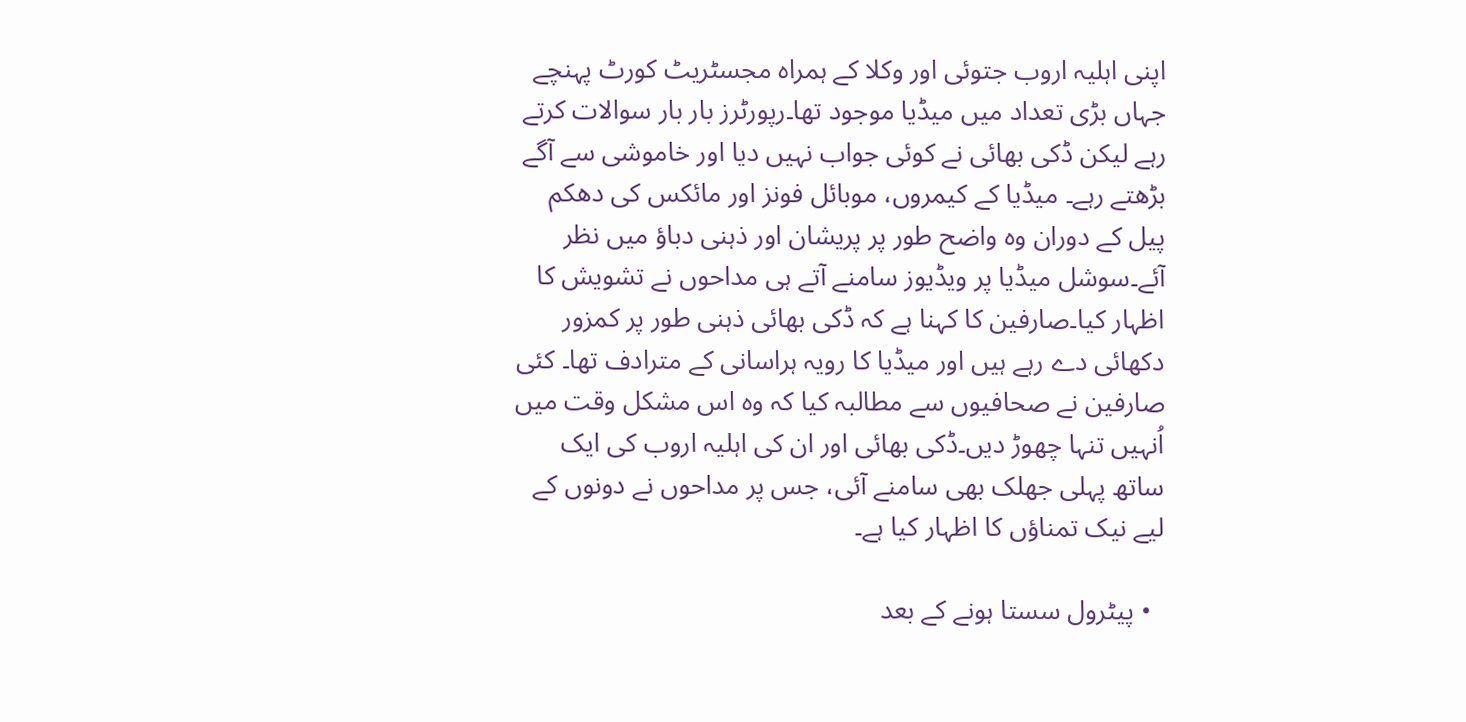اپنی اہلیہ اروب جتوئی اور وکلا کے ہمراہ مجسٹریٹ کورٹ پہنچے جہاں بڑی تعداد میں میڈیا موجود تھا۔رپورٹرز بار بار سوالات کرتے رہے لیکن ڈکی بھائی نے کوئی جواب نہیں دیا اور خاموشی سے آگے بڑھتے رہے۔ میڈیا کے کیمروں، موبائل فونز اور مائکس کی دھکم پیل کے دوران وہ واضح طور پر پریشان اور ذہنی دباؤ میں نظر آئے۔سوشل میڈیا پر ویڈیوز سامنے آتے ہی مداحوں نے تشویش کا اظہار کیا۔صارفین کا کہنا ہے کہ ڈکی بھائی ذہنی طور پر کمزور دکھائی دے رہے ہیں اور میڈیا کا رویہ ہراسانی کے مترادف تھا۔ کئی صارفین نے صحافیوں سے مطالبہ کیا کہ وہ اس مشکل وقت میں اُنہیں تنہا چھوڑ دیں۔ڈکی بھائی اور ان کی اہلیہ اروب کی ایک ساتھ پہلی جھلک بھی سامنے آئی، جس پر مداحوں نے دونوں کے لیے نیک تمناؤں کا اظہار کیا ہے۔

  • پیٹرول سستا ہونے کے بعد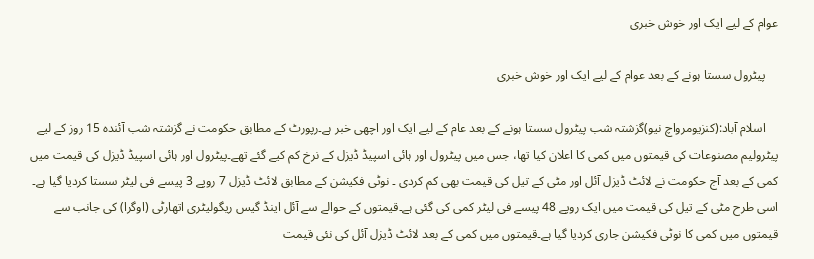عوام کے لیے ایک اور خوش خبری

    پیٹرول سستا ہونے کے بعد عوام کے لیے ایک اور خوش خبری

    اسلام آباد:(کنزیومرواچ نیو)گزشتہ شب پیٹرول سستا ہونے کے بعد عام کے لیے ایک اور اچھی خبر ہے۔رپورٹ کے مطابق حکومت نے گزشتہ شب آئندہ 15 روز کے لیے پیٹرولیم مصنوعات کی قیمتوں میں کمی کا اعلان کیا تھا، جس میں پیٹرول اور ہائی اسپیڈ ڈیزل کے نرخ کم کیے گئے تھے۔پیٹرول اور ہائی اسپیڈ ڈیزل کی قیمت میں کمی کے بعد آج حکومت نے لائٹ ڈیزل آئل اور مٹی کے تیل کی قیمت بھی کم کردی ۔ نوٹی فکیشن کے مطابق لائٹ ڈیزل 7 روپے 3 پیسے فی لیٹر سستا کردیا گیا ہے۔ اسی طرح مٹی کے تیل کی قیمت میں ایک روپے 48 پیسے فی لیٹر کمی کی گئی ہے۔قیمتوں کے حوالے سے آئل اینڈ گیس ریگولیٹری اتھارٹی (اوگرا) کی جانب سے قیمتوں میں کمی کا نوٹی فکیشن جاری کردیا گیا ہے۔قیمتوں میں کمی کے بعد لائٹ ڈیزل آئل کی نئی قیمت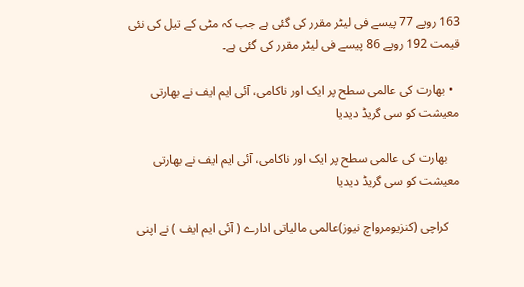163 روپے 77 پیسے فی لیٹر مقرر کی گئی ہے جب کہ مٹی کے تیل کی نئی قیمت 192 روپے 86 پیسے فی لیٹر مقرر کی گئی ہے۔

  • بھارت کی عالمی سطح پر ایک اور ناکامی، آئی ایم ایف نے بھارتی معیشت کو سی گریڈ دیدیا

    بھارت کی عالمی سطح پر ایک اور ناکامی، آئی ایم ایف نے بھارتی معیشت کو سی گریڈ دیدیا

    کراچی (کنزیومرواچ نیوز)عالمی مالیاتی ادارے ( آئی ایم ایف ) نے اپنی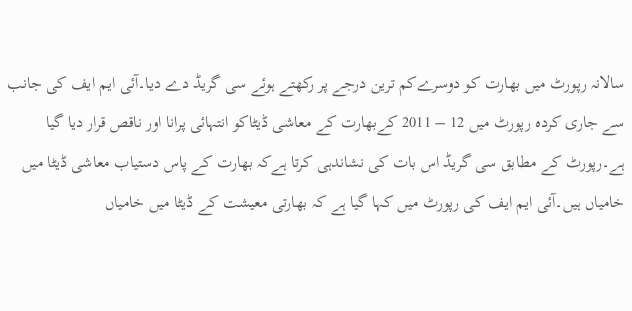سالانہ رپورٹ میں بھارت کو دوسرےکم ترین درجے پر رکھتے ہوئے سی گریڈ دے دیا۔آئی ایم ایف کی جانب سے جاری کردہ رپورٹ میں 12 – 2011 کےبھارت کے معاشی ڈیٹاکو انتہائی پرانا اور ناقص قرار دیا گیا ہے۔رپورٹ کے مطابق سی گریڈ اس بات کی نشاندہی کرتا ہےکہ بھارت کے پاس دستیاب معاشی ڈیٹا میں خامیاں ہیں۔آئی ایم ایف کی رپورٹ میں کہا گیا ہے کہ بھارتی معیشت کے ڈیٹا میں خامیاں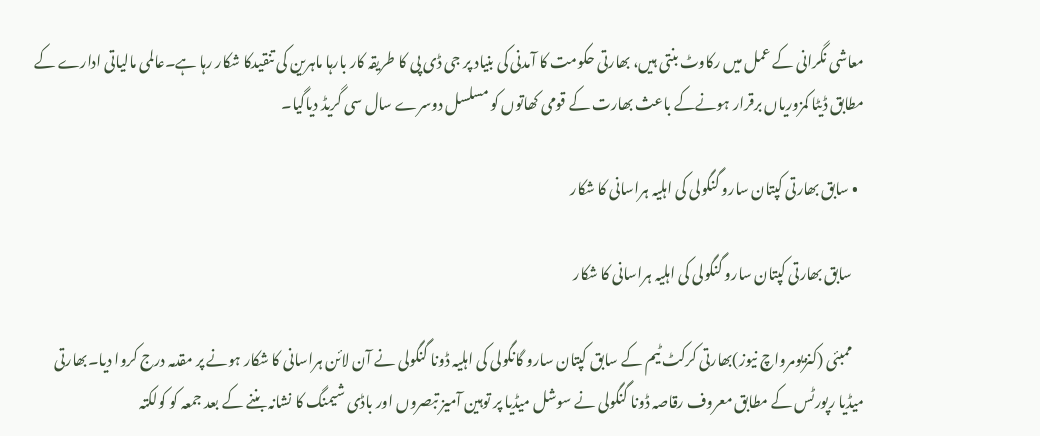معاشی نگرانی کے عمل میں رکاوٹ بنتی ہیں، بھارتی حکومت کا آمدنی کی بنیاد پر جی ڈی پی کا طریقہ کار بارہا ماہرین کی تنقیدکا شکار رہا ہے۔عالمی مالیاتی ادارے کے مطابق ڈیٹا کمزوریاں برقرار ہونےکے باعث بھارت کے قومی کھاتوں کو مسلسل دوسرے سال سی گریڈ دیاگیا۔

  • سابق بھارتی کپتان سارو گنگولی کی اہلیہ ہراسانی کا شکار

    سابق بھارتی کپتان سارو گنگولی کی اہلیہ ہراسانی کا شکار

    ممبئی (کنزیومرواچ نیوز)بھارتی کرکٹ ٹیم کے سابق کپتان سارو گانگولی کی اہلیہ ڈونا گنگولی نے آن لائن ہراسانی کا شکار ہونے پر مقدمہ درج کروا دیا۔بھارتی میڈیا رپورٹس کے مطابق معروف رقاصہ ڈونا گنگولی نے سوشل میڈیا پر توہین آمیز تبصروں اور باڈی شیمنگ کا نشانہ بننے کے بعد جمعہ کو کولکتہ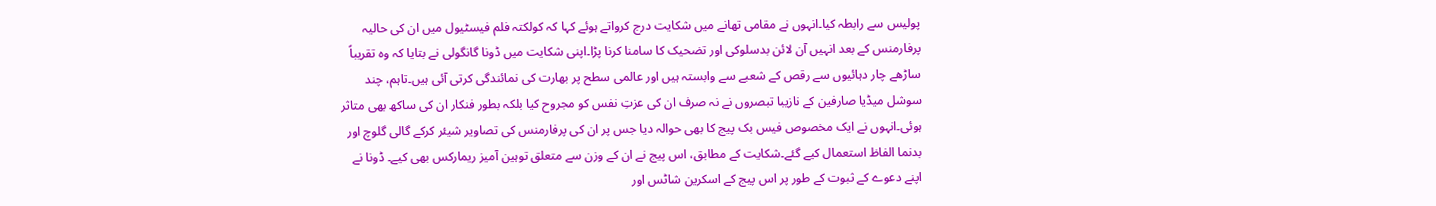پولیس سے رابطہ کیا۔انہوں نے مقامی تھانے میں شکایت درج کرواتے ہوئے کہا کہ کولکتہ فلم فیسٹیول میں ان کی حالیہ پرفارمنس کے بعد انہیں آن لائن بدسلوکی اور تضحیک کا سامنا کرنا پڑا۔اپنی شکایت میں ڈونا گانگولی نے بتایا کہ وہ تقریباً ساڑھے چار دہائیوں سے رقص کے شعبے سے وابستہ ہیں اور عالمی سطح پر بھارت کی نمائندگی کرتی آئی ہیں۔تاہم، چند سوشل میڈیا صارفین کے نازیبا تبصروں نے نہ صرف ان کی عزتِ نفس کو مجروح کیا بلکہ بطور فنکار ان کی ساکھ بھی متاثر ہوئی۔انہوں نے ایک مخصوص فیس بک پیج کا بھی حوالہ دیا جس پر ان کی پرفارمنس کی تصاویر شیئر کرکے گالی گلوچ اور بدنما الفاظ استعمال کیے گئے۔شکایت کے مطابق، اس پیج نے ان کے وزن سے متعلق توہین آمیز ریمارکس بھی کیے۔ ڈونا نے اپنے دعوے کے ثبوت کے طور پر اس پیج کے اسکرین شاٹس اور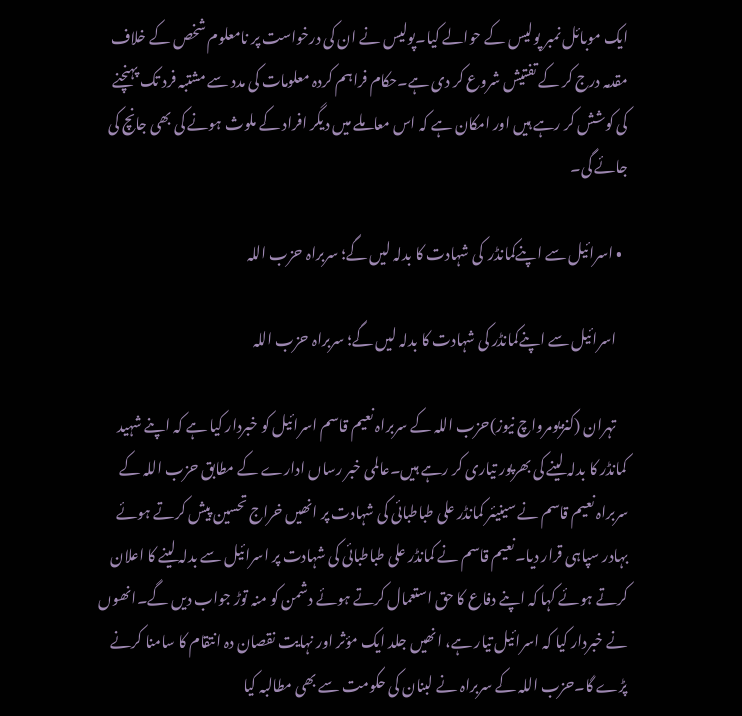ایک موبائل نمبر پولیس کے حوالے کیا۔پولیس نے ان کی درخواست پر نامعلوم شخص کے خلاف مقدمہ درج کر کے تفتیش شروع کر دی ہے۔حکام فراہم کردہ معلومات کی مدد سے مشتبہ فرد تک پہنچنے کی کوشش کر رہے ہیں اور امکان ہے کہ اس معاملے میں دیگر افراد کے ملوث ہونے کی بھی جانچ کی جائے گی۔

  • اسرائیل سے اپنےکمانڈر  کی شہادت کا بدلہ لیں گے؛ سربراہ حزب اللہ

    اسرائیل سے اپنےکمانڈر کی شہادت کا بدلہ لیں گے؛ سربراہ حزب اللہ

    تہران (کنزیومرواچ نیوز)حزب اللہ کے سربراہ نعیم قاسم اسرائیل کو خبردار کیا ہے کہ اپنے شہید کمانڈر کا بدلہ لینے کی بھرپور تیاری کر رہے ہیں۔عالمی خبر رساں ادارے کے مطابق حزب اللہ کے سربراہ نعیم قاسم نے سینیئر کمانڈر علی طباطبائی کی شہادت پر انھیں خراج تحسین پیش کرتے ہوئے بہادر سپاہی قرار دیا۔نعیم قاسم نے کمانڈر علی طباطبائی کی شہادت پر اسرائیل سے بدلہ لینے کا اعلان کرتے ہوئے کہا کہ اپنے دفاع کا حق استعمال کرتے ہوئے دشمن کو منہ توڑ جواب دیں گے۔انھوں نے خبردار کیا کہ اسرائیل تیار ہے، انھیں جلد ایک مؤثر اور نہایت نقصان دہ انتقام کا سامنا کرنے پڑے گا۔حزب اللہ کے سربراہ نے لبنان کی حکومت سے بھی مطالبہ کیا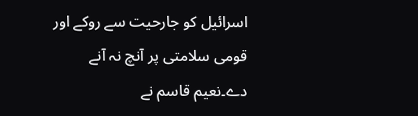اسرائیل کو جارحیت سے روکے اور قومی سلامتی پر آنچ نہ آنے دے۔نعیم قاسم نے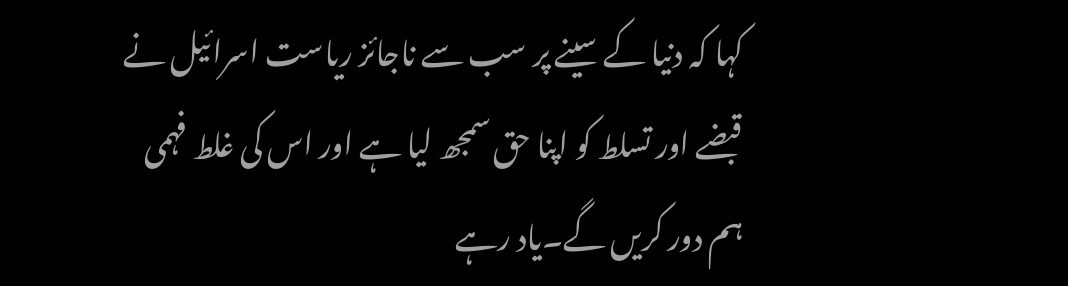کہا کہ دنیا کے سینے پر سب سے ناجائز ریاست اسرائیل نے قبضے اور تسلط کو اپنا حق سمجھ لیا ہے اور اس کی غلط فہمی ہم دور کریں گے۔یاد رہے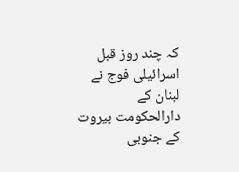کہ چند روز قبل اسرائیلی فوج نے لبنان کے دارالحکومت بیروت کے جنوبی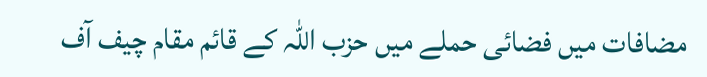مضافات میں فضائی حملے میں حزب اللہ کے قائم مقام چیف آف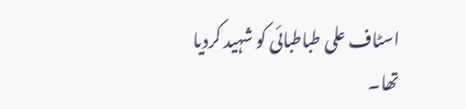اسٹاف علی طباطبائی کو شہید کردیا تھا۔